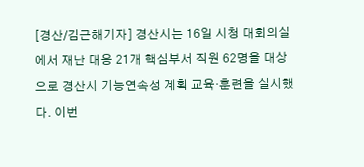[경산/김근해기자] 경산시는 16일 시청 대회의실에서 재난 대응 21개 핵심부서 직원 62명을 대상으로 경산시 기능연속성 계획 교육·훈련을 실시했다. 이번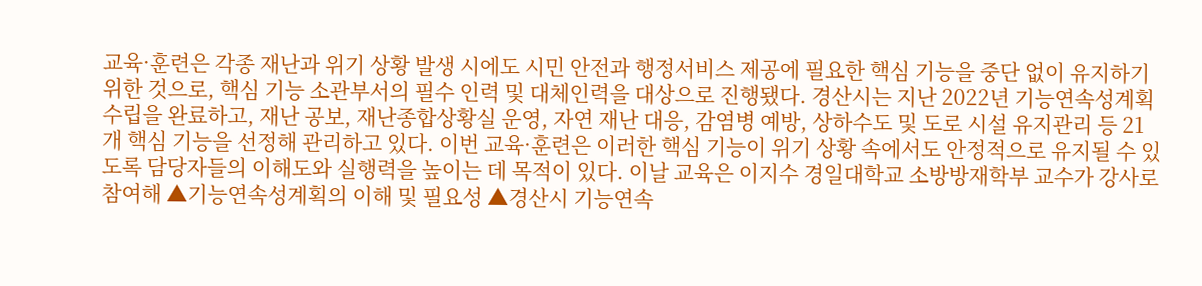교육·훈련은 각종 재난과 위기 상황 발생 시에도 시민 안전과 행정서비스 제공에 필요한 핵심 기능을 중단 없이 유지하기 위한 것으로, 핵심 기능 소관부서의 필수 인력 및 대체인력을 대상으로 진행됐다. 경산시는 지난 2022년 기능연속성계획 수립을 완료하고, 재난 공보, 재난종합상황실 운영, 자연 재난 대응, 감염병 예방, 상하수도 및 도로 시설 유지관리 등 21개 핵심 기능을 선정해 관리하고 있다. 이번 교육·훈련은 이러한 핵심 기능이 위기 상황 속에서도 안정적으로 유지될 수 있도록 담당자들의 이해도와 실행력을 높이는 데 목적이 있다. 이날 교육은 이지수 경일대학교 소방방재학부 교수가 강사로 참여해 ▲기능연속성계획의 이해 및 필요성 ▲경산시 기능연속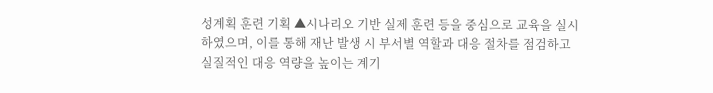성계획 훈련 기획 ▲시나리오 기반 실제 훈련 등을 중심으로 교육을 실시하였으며, 이를 통해 재난 발생 시 부서별 역할과 대응 절차를 점검하고 실질적인 대응 역량을 높이는 계기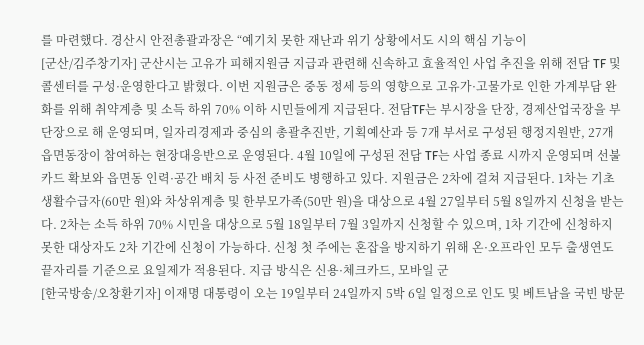를 마련했다. 경산시 안전총괄과장은 “예기치 못한 재난과 위기 상황에서도 시의 핵심 기능이
[군산/김주창기자] 군산시는 고유가 피해지원금 지급과 관련해 신속하고 효율적인 사업 추진을 위해 전담 TF 및 콜센터를 구성·운영한다고 밝혔다. 이번 지원금은 중동 정세 등의 영향으로 고유가·고물가로 인한 가계부담 완화를 위해 취약계층 및 소득 하위 70% 이하 시민들에게 지급된다. 전담TF는 부시장을 단장, 경제산업국장을 부단장으로 해 운영되며, 일자리경제과 중심의 총괄추진반, 기획예산과 등 7개 부서로 구성된 행정지원반, 27개 읍면동장이 참여하는 현장대응반으로 운영된다. 4월 10일에 구성된 전담 TF는 사업 종료 시까지 운영되며 선불카드 확보와 읍면동 인력·공간 배치 등 사전 준비도 병행하고 있다. 지원금은 2차에 걸쳐 지급된다. 1차는 기초생활수급자(60만 원)와 차상위계층 및 한부모가족(50만 원)을 대상으로 4월 27일부터 5월 8일까지 신청을 받는다. 2차는 소득 하위 70% 시민을 대상으로 5월 18일부터 7월 3일까지 신청할 수 있으며, 1차 기간에 신청하지 못한 대상자도 2차 기간에 신청이 가능하다. 신청 첫 주에는 혼잡을 방지하기 위해 온·오프라인 모두 출생연도 끝자리를 기준으로 요일제가 적용된다. 지급 방식은 신용·체크카드, 모바일 군
[한국방송/오창환기자] 이재명 대통령이 오는 19일부터 24일까지 5박 6일 일정으로 인도 및 베트남을 국빈 방문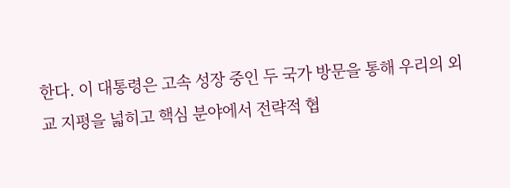한다. 이 대통령은 고속 성장 중인 두 국가 방문을 통해 우리의 외교 지평을 넓히고 핵심 분야에서 전략적 협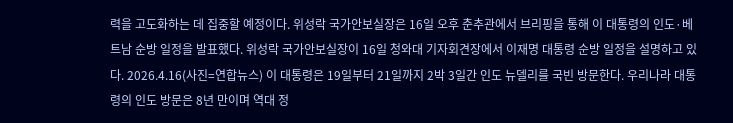력을 고도화하는 데 집중할 예정이다. 위성락 국가안보실장은 16일 오후 춘추관에서 브리핑을 통해 이 대통령의 인도·베트남 순방 일정을 발표했다. 위성락 국가안보실장이 16일 청와대 기자회견장에서 이재명 대통령 순방 일정을 설명하고 있다. 2026.4.16(사진=연합뉴스) 이 대통령은 19일부터 21일까지 2박 3일간 인도 뉴델리를 국빈 방문한다. 우리나라 대통령의 인도 방문은 8년 만이며 역대 정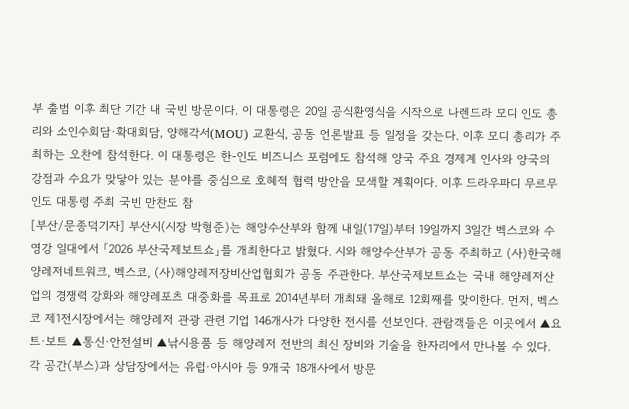부 출범 이후 최단 기간 내 국빈 방문이다. 이 대통령은 20일 공식환영식을 시작으로 나렌드라 모디 인도 총리와 소인수회담·확대회담, 양해각서(MOU) 교환식, 공동 언론발표 등 일정을 갖는다. 이후 모디 총리가 주최하는 오찬에 참석한다. 이 대통령은 한-인도 비즈니스 포럼에도 참석해 양국 주요 경제계 인사와 양국의 강점과 수요가 맞닿아 있는 분야를 중심으로 호혜적 협력 방안을 모색할 계획이다. 이후 드라우파디 무르무 인도 대통령 주최 국빈 만찬도 참
[부산/문종덕기자] 부산시(시장 박형준)는 해양수산부와 함께 내일(17일)부터 19일까지 3일간 벡스코와 수영강 일대에서 「2026 부산국제보트쇼」를 개최한다고 밝혔다. 시와 해양수산부가 공동 주최하고 (사)한국해양레저네트워크, 벡스코, (사)해양레저장비산업협회가 공동 주관한다. 부산국제보트쇼는 국내 해양레저산업의 경쟁력 강화와 해양레포츠 대중화를 목표로 2014년부터 개최돼 올해로 12회째를 맞이한다. 먼저, 벡스코 제1전시장에서는 해양레저 관광 관련 기업 146개사가 다양한 전시를 선보인다. 관람객들은 이곳에서 ▲요트·보트 ▲통신·안전설비 ▲낚시용품 등 해양레저 전반의 최신 장비와 기술을 한자리에서 만나볼 수 있다. 각 공간(부스)과 상담장에서는 유럽·아시아 등 9개국 18개사에서 방문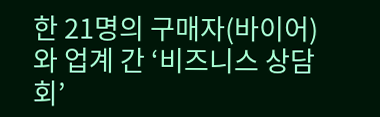한 21명의 구매자(바이어)와 업계 간 ‘비즈니스 상담회’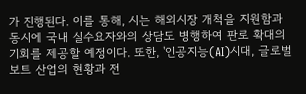가 진행된다. 이를 통해, 시는 해외시장 개척을 지원함과 동시에 국내 실수요자와의 상담도 병행하여 판로 확대의 기회를 제공할 예정이다. 또한, '인공지능(AI)시대, 글로벌 보트 산업의 현황과 전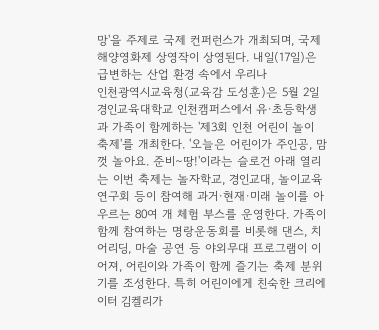망'을 주제로 국제 컨퍼런스가 개최되며, 국제해양영화제 상영작이 상영된다. 내일(17일)은 급변하는 산업 환경 속에서 우리나
인천광역시교육청(교육감 도성훈)은 5월 2일 경인교육대학교 인천캠퍼스에서 유·초등학생과 가족이 함께하는 '제3회 인천 어린이 놀이 축제'를 개최한다. '오늘은 어린이가 주인공, 맘껏 놀아요. 준비∼땅!'이라는 슬로건 아래 열리는 이번 축제는 놀자학교, 경인교대, 놀이교육 연구회 등이 참여해 과거·현재·미래 놀이를 아우르는 80여 개 체험 부스를 운영한다. 가족이 함께 참여하는 명랑운동회를 비롯해 댄스, 치어리딩, 마술 공연 등 야외무대 프로그램이 이어져, 어린이와 가족이 함께 즐기는 축제 분위기를 조성한다. 특히 어린이에게 친숙한 크리에이터 김켈리가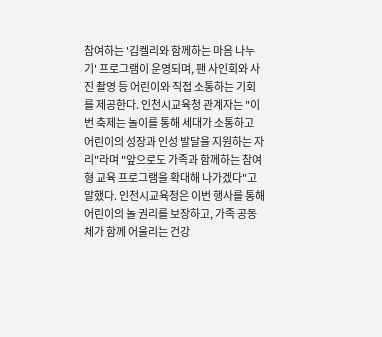참여하는 '김켈리와 함께하는 마음 나누기' 프로그램이 운영되며, 팬 사인회와 사진 촬영 등 어린이와 직접 소통하는 기회를 제공한다. 인천시교육청 관계자는 "이번 축제는 놀이를 통해 세대가 소통하고 어린이의 성장과 인성 발달을 지원하는 자리"라며 "앞으로도 가족과 함께하는 참여형 교육 프로그램을 확대해 나가겠다"고 말했다. 인천시교육청은 이번 행사를 통해 어린이의 놀 권리를 보장하고, 가족 공동체가 함께 어울리는 건강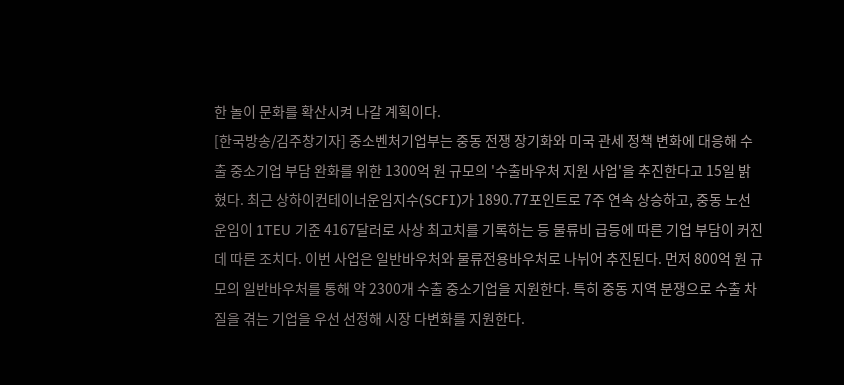한 놀이 문화를 확산시켜 나갈 계획이다.
[한국방송/김주창기자] 중소벤처기업부는 중동 전쟁 장기화와 미국 관세 정책 변화에 대응해 수출 중소기업 부담 완화를 위한 1300억 원 규모의 '수출바우처 지원 사업'을 추진한다고 15일 밝혔다. 최근 상하이컨테이너운임지수(SCFI)가 1890.77포인트로 7주 연속 상승하고, 중동 노선 운임이 1TEU 기준 4167달러로 사상 최고치를 기록하는 등 물류비 급등에 따른 기업 부담이 커진 데 따른 조치다. 이번 사업은 일반바우처와 물류전용바우처로 나뉘어 추진된다. 먼저 800억 원 규모의 일반바우처를 통해 약 2300개 수출 중소기업을 지원한다. 특히 중동 지역 분쟁으로 수출 차질을 겪는 기업을 우선 선정해 시장 다변화를 지원한다.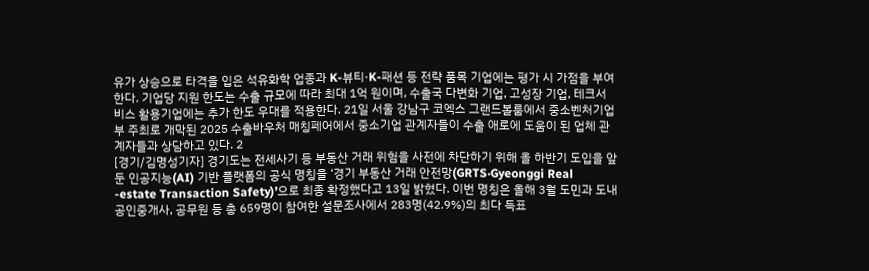유가 상승으로 타격을 입은 석유화학 업종과 K-뷰티·K-패션 등 전략 품목 기업에는 평가 시 가점을 부여한다. 기업당 지원 한도는 수출 규모에 따라 최대 1억 원이며, 수출국 다변화 기업, 고성장 기업, 테크서비스 활용기업에는 추가 한도 우대를 적용한다. 21일 서울 강남구 코엑스 그랜드볼룸에서 중소벤처기업부 주최로 개막된 2025 수출바우처 매칭페어에서 중소기업 관계자들이 수출 애로에 도움이 된 업체 관계자들과 상담하고 있다. 2
[경기/김명성기자] 경기도는 전세사기 등 부동산 거래 위험을 사전에 차단하기 위해 올 하반기 도입을 앞둔 인공지능(AI) 기반 플랫폼의 공식 명칭을 ‘경기 부동산 거래 안전망(GRTS·Gyeonggi Real -estate Transaction Safety)’으로 최종 확정했다고 13일 밝혔다. 이번 명칭은 올해 3월 도민과 도내 공인중개사, 공무원 등 총 659명이 참여한 설문조사에서 283명(42.9%)의 최다 득표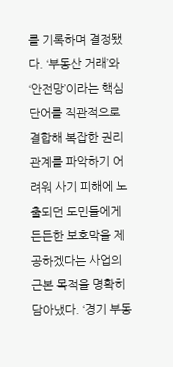를 기록하며 결정됐다. ‘부동산 거래’와 ‘안전망’이라는 핵심 단어를 직관적으로 결합해 복잡한 권리관계를 파악하기 어려워 사기 피해에 노출되던 도민들에게 든든한 보호막을 제공하겠다는 사업의 근본 목적을 명확히 담아냈다. ‘경기 부동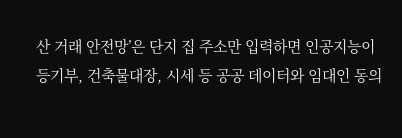산 거래 안전망’은 단지 집 주소만 입력하면 인공지능이 등기부, 건축물대장, 시세 등 공공 데이터와 임대인 동의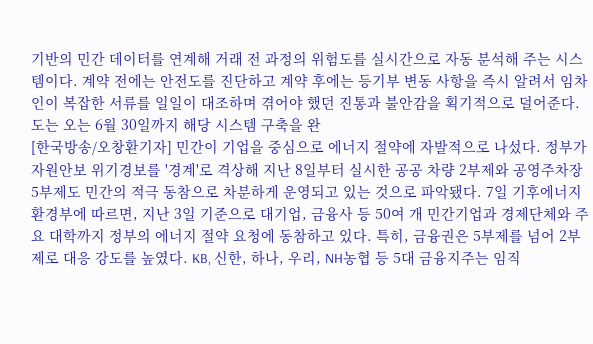기반의 민간 데이터를 연계해 거래 전 과정의 위험도를 실시간으로 자동 분석해 주는 시스템이다. 계약 전에는 안전도를 진단하고 계약 후에는 등기부 변동 사항을 즉시 알려서 임차인이 복잡한 서류를 일일이 대조하며 겪어야 했던 진통과 불안감을 획기적으로 덜어준다. 도는 오는 6월 30일까지 해당 시스템 구축을 완
[한국방송/오창환기자] 민간이 기업을 중심으로 에너지 절약에 자발적으로 나섰다. 정부가 자원안보 위기경보를 '경계'로 격상해 지난 8일부터 실시한 공공 차량 2부제와 공영주차장 5부제도 민간의 적극 동참으로 차분하게 운영되고 있는 것으로 파악됐다. 7일 기후에너지환경부에 따르면, 지난 3일 기준으로 대기업, 금융사 등 50여 개 민간기업과 경제단체와 주요 대학까지 정부의 에너지 절약 요청에 동참하고 있다. 특히, 금융권은 5부제를 넘어 2부제로 대응 강도를 높였다. KB, 신한, 하나, 우리, NH농협 등 5대 금융지주는 임직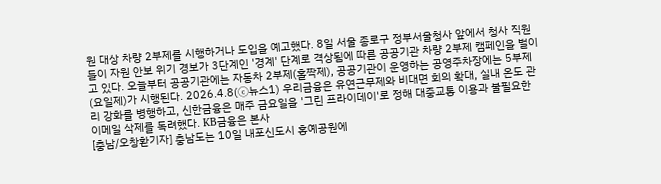원 대상 차량 2부제를 시행하거나 도입을 예고했다. 8일 서울 종로구 정부서울청사 앞에서 청사 직원들이 자원 안보 위기 경보가 3단계인 '경계' 단계로 격상됨에 따른 공공기관 차량 2부제 캠페인을 벌이고 있다. 오늘부터 공공기관에는 자동차 2부제(홀짝제), 공공기관이 운영하는 공영주차장에는 5부제(요일제)가 시행된다. 2026.4.8(ⓒ뉴스1) 우리금융은 유연근무제와 비대면 회의 확대, 실내 온도 관리 강화를 병행하고, 신한금융은 매주 금요일을 '그린 프라이데이'로 정해 대중교통 이용과 불필요한 이메일 삭제를 독려했다. KB금융은 본사
[충남/오창환기자] 충남도는 10일 내포신도시 홍예공원에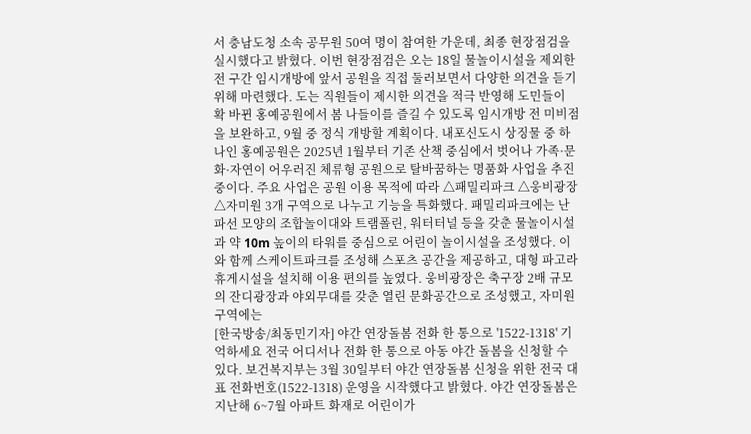서 충남도청 소속 공무원 50여 명이 참여한 가운데, 최종 현장점검을 실시했다고 밝혔다. 이번 현장점검은 오는 18일 물놀이시설을 제외한 전 구간 임시개방에 앞서 공원을 직접 둘러보면서 다양한 의견을 듣기 위해 마련했다. 도는 직원들이 제시한 의견을 적극 반영해 도민들이 확 바뀐 홍예공원에서 봄 나들이를 즐길 수 있도록 임시개방 전 미비점을 보완하고, 9월 중 정식 개방할 계획이다. 내포신도시 상징물 중 하나인 홍예공원은 2025년 1월부터 기존 산책 중심에서 벗어나 가족·문화·자연이 어우러진 체류형 공원으로 탈바꿈하는 명품화 사업을 추진 중이다. 주요 사업은 공원 이용 목적에 따라 △패밀리파크 △웅비광장 △자미원 3개 구역으로 나누고 기능을 특화했다. 패밀리파크에는 난파선 모양의 조합놀이대와 트램폴린, 워터터널 등을 갖춘 물놀이시설과 약 10m 높이의 타워를 중심으로 어린이 놀이시설을 조성했다. 이와 함께 스케이트파크를 조성해 스포츠 공간을 제공하고, 대형 파고라 휴게시설을 설치해 이용 편의를 높였다. 웅비광장은 축구장 2배 규모의 잔디광장과 야외무대를 갖춘 열린 문화공간으로 조성했고, 자미원 구역에는
[한국방송/최동민기자] 야간 연장돌봄 전화 한 통으로 '1522-1318' 기억하세요 전국 어디서나 전화 한 통으로 아동 야간 돌봄을 신청할 수 있다. 보건복지부는 3월 30일부터 야간 연장돌봄 신청을 위한 전국 대표 전화번호(1522-1318) 운영을 시작했다고 밝혔다. 야간 연장돌봄은 지난해 6~7월 아파트 화재로 어린이가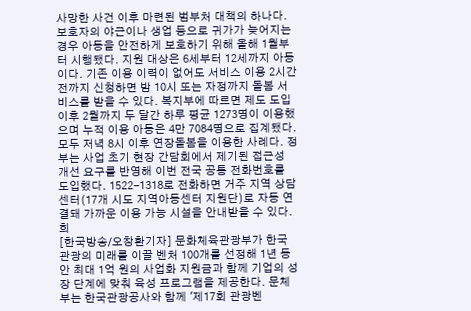사망한 사건 이후 마련된 범부처 대책의 하나다. 보호자의 야근이나 생업 등으로 귀가가 늦어지는 경우 아동을 안전하게 보호하기 위해 올해 1월부터 시행됐다. 지원 대상은 6세부터 12세까지 아동이다. 기존 이용 이력이 없어도 서비스 이용 2시간 전까지 신청하면 밤 10시 또는 자정까지 돌봄 서비스를 받을 수 있다. 복지부에 따르면 제도 도입 이후 2월까지 두 달간 하루 평균 1273명이 이용했으며 누적 이용 아동은 4만 7084명으로 집계됐다. 모두 저녁 8시 이후 연장돌봄을 이용한 사례다. 정부는 사업 초기 현장 간담회에서 제기된 접근성 개선 요구를 반영해 이번 전국 공통 전화번호를 도입했다. 1522-1318로 전화하면 거주 지역 상담센터(17개 시도 지역아동센터 지원단)로 자동 연결돼 가까운 이용 가능 시설을 안내받을 수 있다. 희
[한국방송/오창환기자] 문화체육관광부가 한국 관광의 미래를 이끌 벤처 100개를 선정해 1년 동안 최대 1억 원의 사업화 지원금과 함께 기업의 성장 단계에 맞춰 육성 프로그램을 제공한다. 문체부는 한국관광공사와 함께 '제17회 관광벤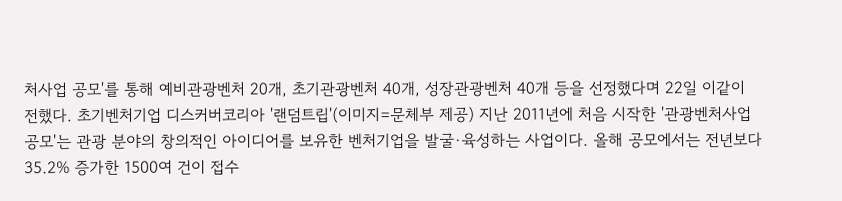처사업 공모'를 통해 예비관광벤처 20개, 초기관광벤처 40개, 성장관광벤처 40개 등을 선정했다며 22일 이같이 전했다. 초기벤처기업 디스커버코리아 '랜덤트립'(이미지=문체부 제공) 지난 2011년에 처음 시작한 '관광벤처사업 공모'는 관광 분야의 창의적인 아이디어를 보유한 벤처기업을 발굴·육성하는 사업이다. 올해 공모에서는 전년보다 35.2% 증가한 1500여 건이 접수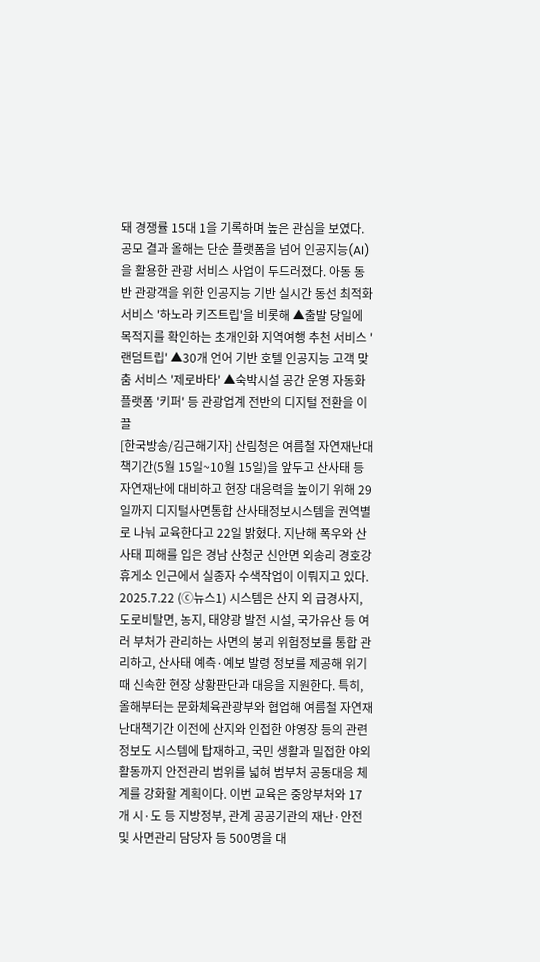돼 경쟁률 15대 1을 기록하며 높은 관심을 보였다. 공모 결과 올해는 단순 플랫폼을 넘어 인공지능(AI)을 활용한 관광 서비스 사업이 두드러졌다. 아동 동반 관광객을 위한 인공지능 기반 실시간 동선 최적화 서비스 '하노라 키즈트립'을 비롯해 ▲출발 당일에 목적지를 확인하는 초개인화 지역여행 추천 서비스 '랜덤트립' ▲30개 언어 기반 호텔 인공지능 고객 맞춤 서비스 '제로바타' ▲숙박시설 공간 운영 자동화 플랫폼 '키퍼' 등 관광업계 전반의 디지털 전환을 이끌
[한국방송/김근해기자] 산림청은 여름철 자연재난대책기간(5월 15일~10월 15일)을 앞두고 산사태 등 자연재난에 대비하고 현장 대응력을 높이기 위해 29일까지 디지털사면통합 산사태정보시스템을 권역별로 나눠 교육한다고 22일 밝혔다. 지난해 폭우와 산사태 피해를 입은 경남 산청군 신안면 외송리 경호강휴게소 인근에서 실종자 수색작업이 이뤄지고 있다. 2025.7.22 (ⓒ뉴스1) 시스템은 산지 외 급경사지, 도로비탈면, 농지, 태양광 발전 시설, 국가유산 등 여러 부처가 관리하는 사면의 붕괴 위험정보를 통합 관리하고, 산사태 예측·예보 발령 정보를 제공해 위기 때 신속한 현장 상황판단과 대응을 지원한다. 특히, 올해부터는 문화체육관광부와 협업해 여름철 자연재난대책기간 이전에 산지와 인접한 야영장 등의 관련 정보도 시스템에 탑재하고, 국민 생활과 밀접한 야외 활동까지 안전관리 범위를 넓혀 범부처 공동대응 체계를 강화할 계획이다. 이번 교육은 중앙부처와 17개 시·도 등 지방정부, 관계 공공기관의 재난·안전 및 사면관리 담당자 등 500명을 대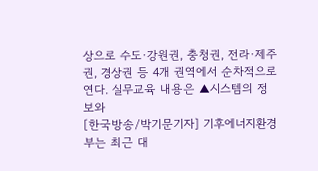상으로 수도·강원권, 충청권, 전라·제주권, 경상권 등 4개 권역에서 순차적으로 연다. 실무교육 내용은 ▲시스템의 정보와
[한국방송/박기문기자] 기후에너지환경부는 최근 대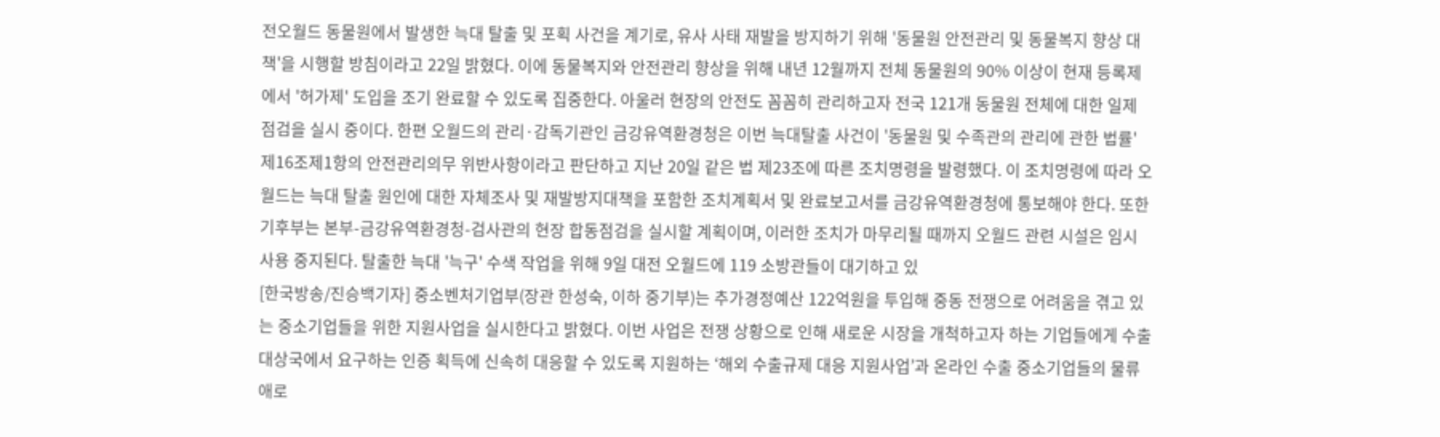전오월드 동물원에서 발생한 늑대 탈출 및 포획 사건을 계기로, 유사 사태 재발을 방지하기 위해 '동물원 안전관리 및 동물복지 향상 대책'을 시행할 방침이라고 22일 밝혔다. 이에 동물복지와 안전관리 향상을 위해 내년 12월까지 전체 동물원의 90% 이상이 현재 등록제에서 '허가제' 도입을 조기 완료할 수 있도록 집중한다. 아울러 현장의 안전도 꼼꼼히 관리하고자 전국 121개 동물원 전체에 대한 일제 점검을 실시 중이다. 한편 오월드의 관리·감독기관인 금강유역환경청은 이번 늑대탈출 사건이 '동물원 및 수족관의 관리에 관한 법률' 제16조제1항의 안전관리의무 위반사항이라고 판단하고 지난 20일 같은 법 제23조에 따른 조치명령을 발령했다. 이 조치명령에 따라 오월드는 늑대 탈출 원인에 대한 자체조사 및 재발방지대책을 포함한 조치계획서 및 완료보고서를 금강유역환경청에 통보해야 한다. 또한 기후부는 본부-금강유역환경청-검사관의 현장 합동점검을 실시할 계획이며, 이러한 조치가 마무리될 때까지 오월드 관련 시설은 임시 사용 중지된다. 탈출한 늑대 '늑구' 수색 작업을 위해 9일 대전 오월드에 119 소방관들이 대기하고 있
[한국방송/진승백기자] 중소벤처기업부(장관 한성숙, 이하 중기부)는 추가경정예산 122억원을 투입해 중동 전쟁으로 어려움을 겪고 있는 중소기업들을 위한 지원사업을 실시한다고 밝혔다. 이번 사업은 전쟁 상황으로 인해 새로운 시장을 개척하고자 하는 기업들에게 수출 대상국에서 요구하는 인증 획득에 신속히 대응할 수 있도록 지원하는 ‘해외 수출규제 대응 지원사업’과 온라인 수출 중소기업들의 물류 애로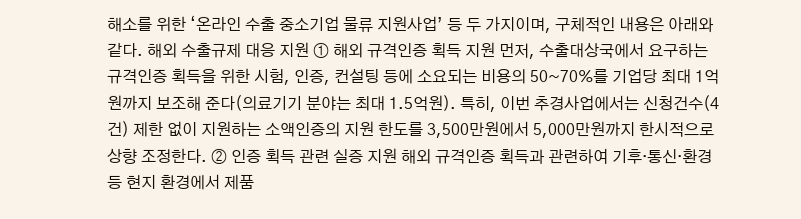해소를 위한 ‘온라인 수출 중소기업 물류 지원사업’ 등 두 가지이며, 구체적인 내용은 아래와 같다. 해외 수출규제 대응 지원 ① 해외 규격인증 획득 지원 먼저, 수출대상국에서 요구하는 규격인증 획득을 위한 시험, 인증, 컨설팅 등에 소요되는 비용의 50~70%를 기업당 최대 1억원까지 보조해 준다(의료기기 분야는 최대 1.5억원). 특히, 이번 추경사업에서는 신청건수(4건) 제한 없이 지원하는 소액인증의 지원 한도를 3,500만원에서 5,000만원까지 한시적으로 상향 조정한다. ② 인증 획득 관련 실증 지원 해외 규격인증 획득과 관련하여 기후·통신·환경 등 현지 환경에서 제품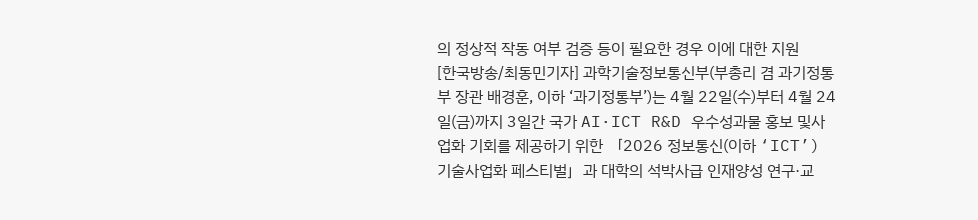의 정상적 작동 여부 검증 등이 필요한 경우 이에 대한 지원
[한국방송/최동민기자] 과학기술정보통신부(부총리 겸 과기정통부 장관 배경훈, 이하 ‘과기정통부’)는 4월 22일(수)부터 4월 24일(금)까지 3일간 국가 AI·ICT R&D 우수성과물 홍보 및사업화 기회를 제공하기 위한 「2026 정보통신(이하 ‘ICT’) 기술사업화 페스티벌」과 대학의 석박사급 인재양성 연구·교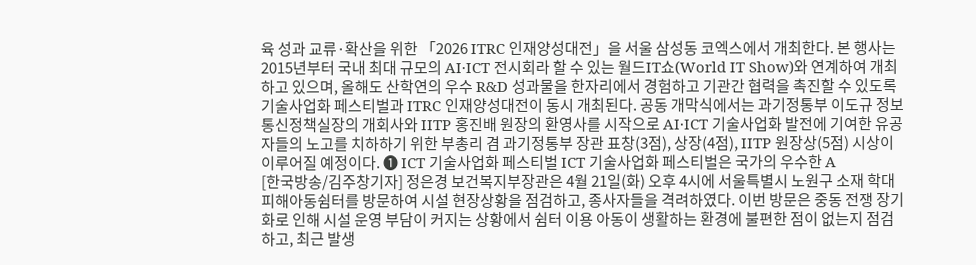육 성과 교류·확산을 위한 「2026 ITRC 인재양성대전」을 서울 삼성동 코엑스에서 개최한다. 본 행사는 2015년부터 국내 최대 규모의 AI·ICT 전시회라 할 수 있는 월드IT쇼(World IT Show)와 연계하여 개최하고 있으며, 올해도 산학연의 우수 R&D 성과물을 한자리에서 경험하고 기관간 협력을 촉진할 수 있도록 기술사업화 페스티벌과 ITRC 인재양성대전이 동시 개최된다. 공동 개막식에서는 과기정통부 이도규 정보통신정책실장의 개회사와 IITP 홍진배 원장의 환영사를 시작으로 AI·ICT 기술사업화 발전에 기여한 유공자들의 노고를 치하하기 위한 부총리 겸 과기정통부 장관 표창(3점), 상장(4점), IITP 원장상(5점) 시상이 이루어질 예정이다. ➊ ICT 기술사업화 페스티벌 ICT 기술사업화 페스티벌은 국가의 우수한 A
[한국방송/김주창기자] 정은경 보건복지부장관은 4월 21일(화) 오후 4시에 서울특별시 노원구 소재 학대피해아동쉼터를 방문하여 시설 현장상황을 점검하고, 종사자들을 격려하였다. 이번 방문은 중동 전쟁 장기화로 인해 시설 운영 부담이 커지는 상황에서 쉼터 이용 아동이 생활하는 환경에 불편한 점이 없는지 점검하고, 최근 발생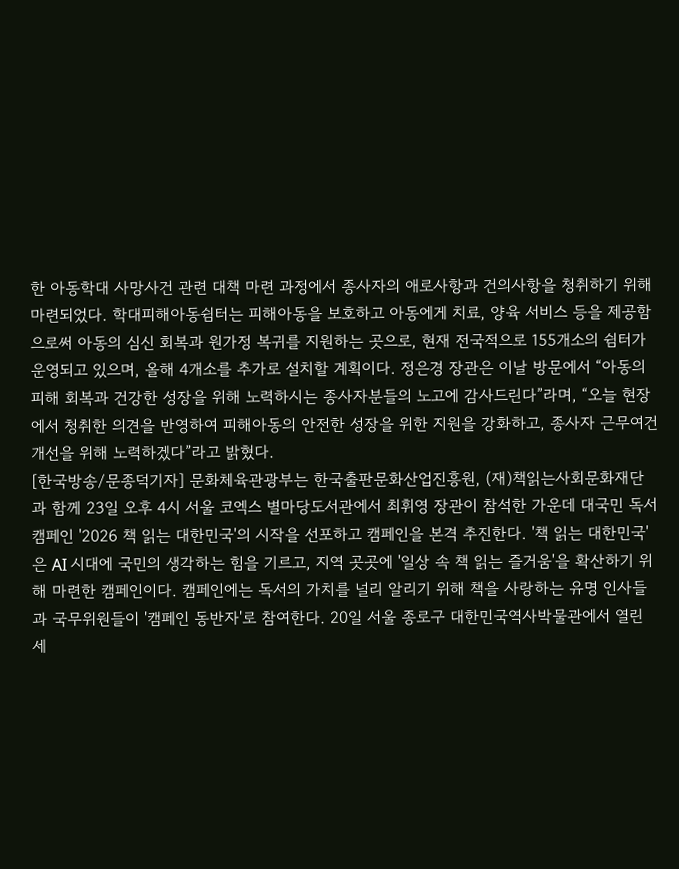한 아동학대 사망사건 관련 대책 마련 과정에서 종사자의 애로사항과 건의사항을 청취하기 위해 마련되었다. 학대피해아동쉼터는 피해아동을 보호하고 아동에게 치료, 양육 서비스 등을 제공함으로써 아동의 심신 회복과 원가정 복귀를 지원하는 곳으로, 현재 전국적으로 155개소의 쉼터가 운영되고 있으며, 올해 4개소를 추가로 설치할 계획이다. 정은경 장관은 이날 방문에서 “아동의 피해 회복과 건강한 성장을 위해 노력하시는 종사자분들의 노고에 감사드린다”라며, “오늘 현장에서 청취한 의견을 반영하여 피해아동의 안전한 성장을 위한 지원을 강화하고, 종사자 근무여건 개선을 위해 노력하겠다”라고 밝혔다.
[한국방송/문종덕기자] 문화체육관광부는 한국출판문화산업진흥원, (재)책읽는사회문화재단과 함께 23일 오후 4시 서울 코엑스 별마당도서관에서 최휘영 장관이 참석한 가운데 대국민 독서 캠페인 '2026 책 읽는 대한민국'의 시작을 선포하고 캠페인을 본격 추진한다. '책 읽는 대한민국'은 AI 시대에 국민의 생각하는 힘을 기르고, 지역 곳곳에 '일상 속 책 읽는 즐거움'을 확산하기 위해 마련한 캠페인이다. 캠페인에는 독서의 가치를 널리 알리기 위해 책을 사랑하는 유명 인사들과 국무위원들이 '캠페인 동반자'로 참여한다. 20일 서울 종로구 대한민국역사박물관에서 열린 세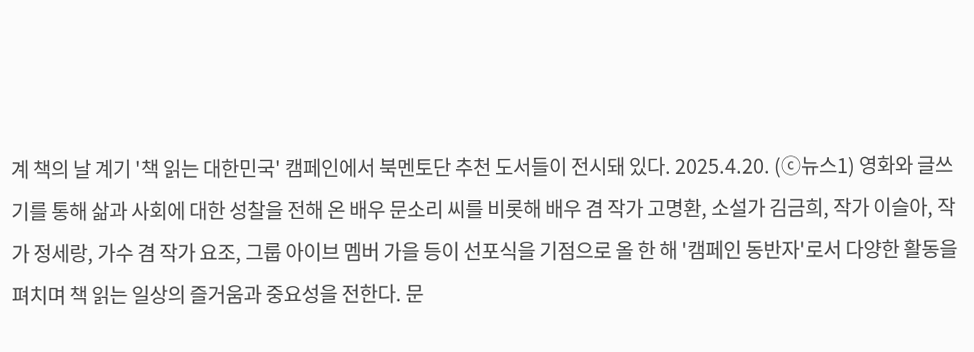계 책의 날 계기 '책 읽는 대한민국' 캠페인에서 북멘토단 추천 도서들이 전시돼 있다. 2025.4.20. (ⓒ뉴스1) 영화와 글쓰기를 통해 삶과 사회에 대한 성찰을 전해 온 배우 문소리 씨를 비롯해 배우 겸 작가 고명환, 소설가 김금희, 작가 이슬아, 작가 정세랑, 가수 겸 작가 요조, 그룹 아이브 멤버 가을 등이 선포식을 기점으로 올 한 해 '캠페인 동반자'로서 다양한 활동을 펴치며 책 읽는 일상의 즐거움과 중요성을 전한다. 문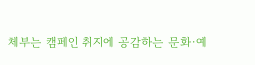체부는 캠페인 취지에 공감하는 문화·예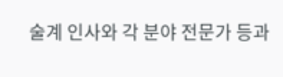술계 인사와 각 분야 전문가 등과